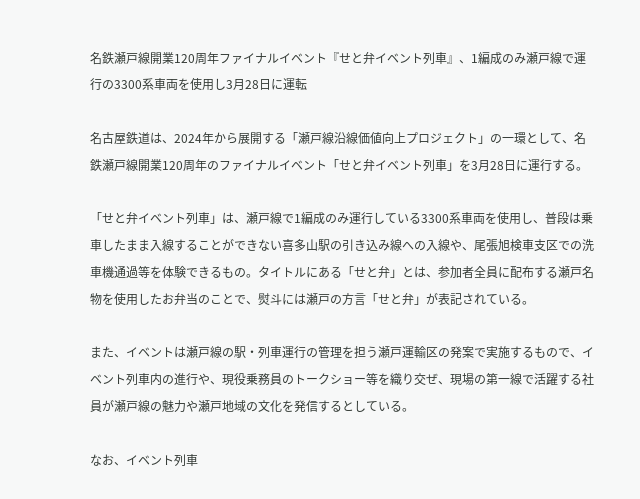名鉄瀬戸線開業120周年ファイナルイベント『せと弁イベント列車』、1編成のみ瀬戸線で運行の3300系車両を使用し3月28日に運転

名古屋鉄道は、2024年から展開する「瀬戸線沿線価値向上プロジェクト」の一環として、名鉄瀬戸線開業120周年のファイナルイベント「せと弁イベント列車」を3月28日に運行する。

「せと弁イベント列車」は、瀬戸線で1編成のみ運行している3300系車両を使用し、普段は乗車したまま入線することができない喜多山駅の引き込み線への入線や、尾張旭検車支区での洗車機通過等を体験できるもの。タイトルにある「せと弁」とは、参加者全員に配布する瀬戸名物を使用したお弁当のことで、熨斗には瀬戸の方言「せと弁」が表記されている。

また、イベントは瀬戸線の駅・列車運行の管理を担う瀬戸運輸区の発案で実施するもので、イベント列車内の進行や、現役乗務員のトークショー等を織り交ぜ、現場の第一線で活躍する社員が瀬戸線の魅力や瀬戸地域の文化を発信するとしている。

なお、イベント列車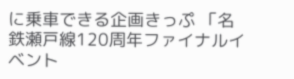に乗車できる企画きっぷ 「名鉄瀬戸線120周年ファイナルイベント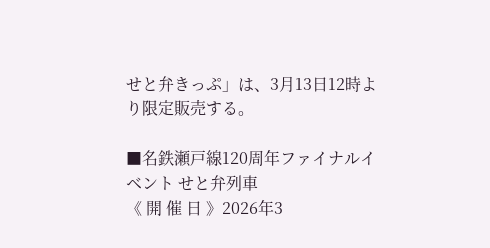せと弁きっぷ」は、3月13日12時より限定販売する。

■名鉄瀬戸線120周年ファイナルイベント せと弁列車
《 開 催 日 》2026年3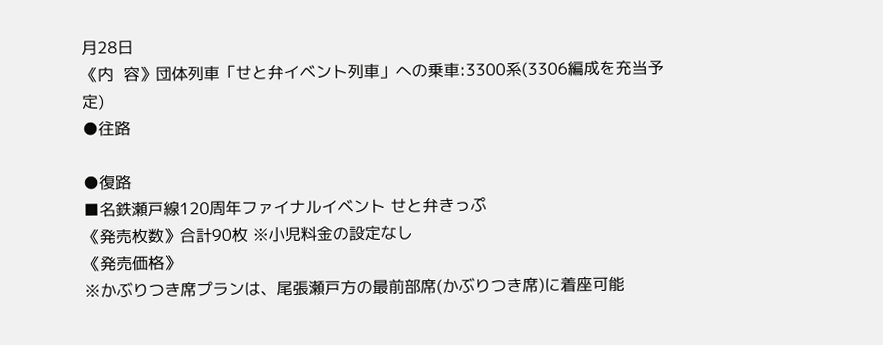月28日
《内  容》団体列車「せと弁イベント列車」への乗車:3300系(3306編成を充当予定)
●往路

●復路
■名鉄瀬戸線120周年ファイナルイベント せと弁きっぷ
《発売枚数》合計90枚 ※小児料金の設定なし
《発売価格》
※かぶりつき席プランは、尾張瀬戸方の最前部席(かぶりつき席)に着座可能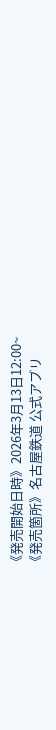《発売開始日時》2026年3月13日12:00~
《発売箇所》名古屋鉄道 公式アプリ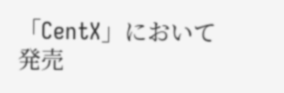「CentX」において発売